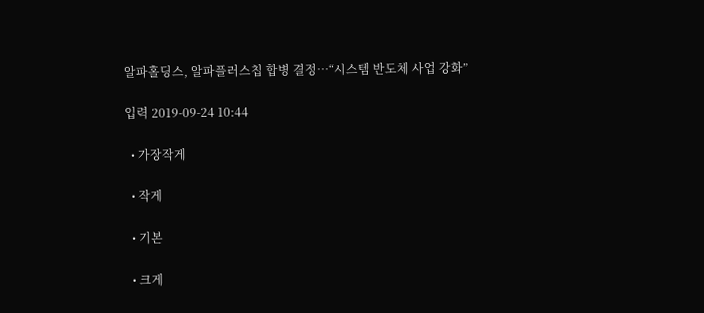알파홀딩스, 알파플러스칩 합병 결정…“시스템 반도체 사업 강화”

입력 2019-09-24 10:44

  • 가장작게

  • 작게

  • 기본

  • 크게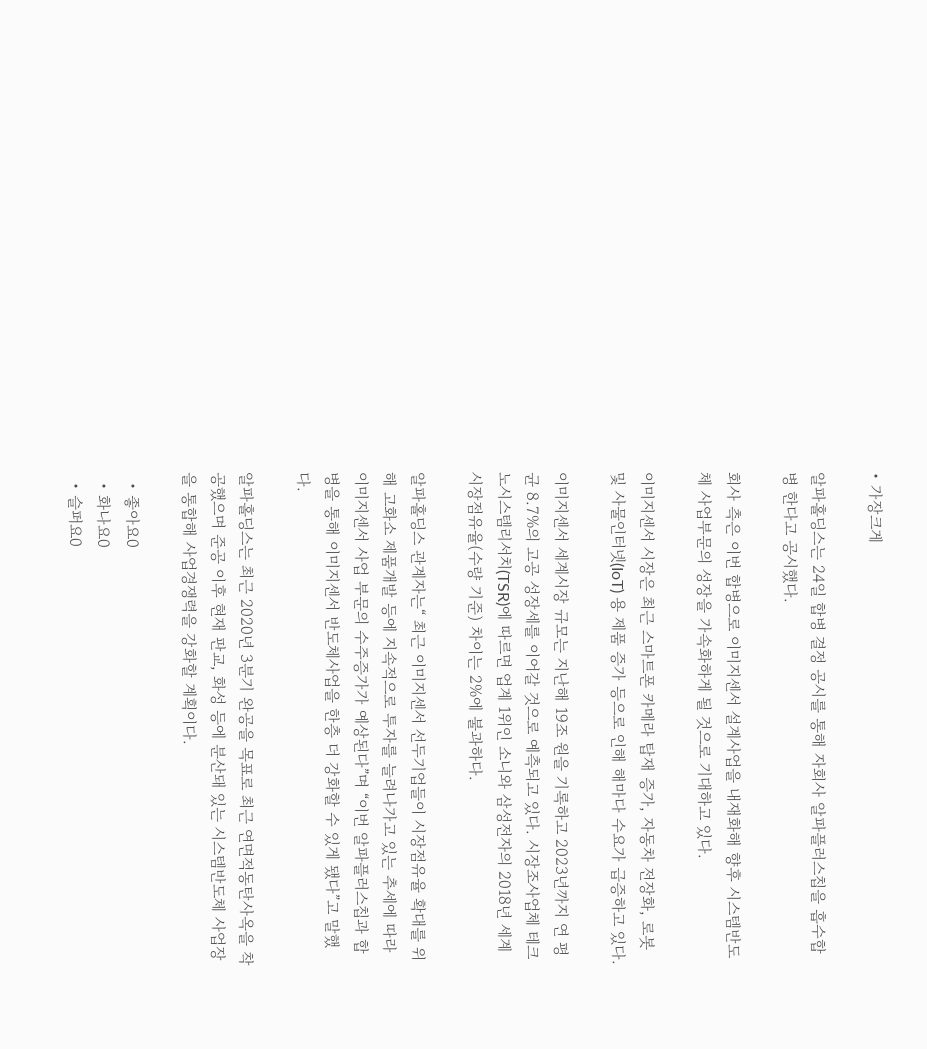• 가장크게

알파홀딩스는 24일 합병 결정 공시를 통해 자회사 알파플러스칩을 흡수합병 한다고 공시했다.

회사 측은 이번 합병으로 이미지센서 설계사업을 내재화해 향후 시스템반도체 사업부문의 성장을 가속화하게 될 것으로 기대하고 있다.

이미지센서 시장은 최근 스마트폰 카메라 탑재 증가, 자동차 전장화, 로봇 및 사물인터넷(IoT) 용 제품 증가 등으로 인해 해마다 수요가 급증하고 있다.

이미지센서 세계시장 규모는 지난해 19조 원을 기록하고 2023년까지 연 평균 8.7%의 고공 성장세를 이어갈 것으로 예측되고 있다. 시장조사업체 테크노시스템리서치(TSR)에 따르면 업계 1위인 소니와 삼성전자의 2018년 세계 시장점유율(수량 기준) 차이는 2%에 불과하다.

알파홀딩스 관계자는“ 최근 이미지센서 선두기업들이 시장점유율 확대를 위해 고화소 제품개발 등에 지속적으로 투자를 늘려나가고 있는 추세에 따라 이미지센서 사업 부문의 수주증가가 예상된다”며 “이번 알파플러스칩과 합병을 통해 이미지센서 반도체사업을 한층 더 강화할 수 있게 됐다”고 말했다.

알파홀딩스는 최근 2020년 3분기 완공을 목표로 최근 연면적동탄사옥을 착공했으며 준공 이후 현재 판교, 화성 등에 분산돼 있는 시스템반도체 사업장을 통합해 사업경쟁력을 강화할 계획이다.

  • 좋아요0
  • 화나요0
  • 슬퍼요0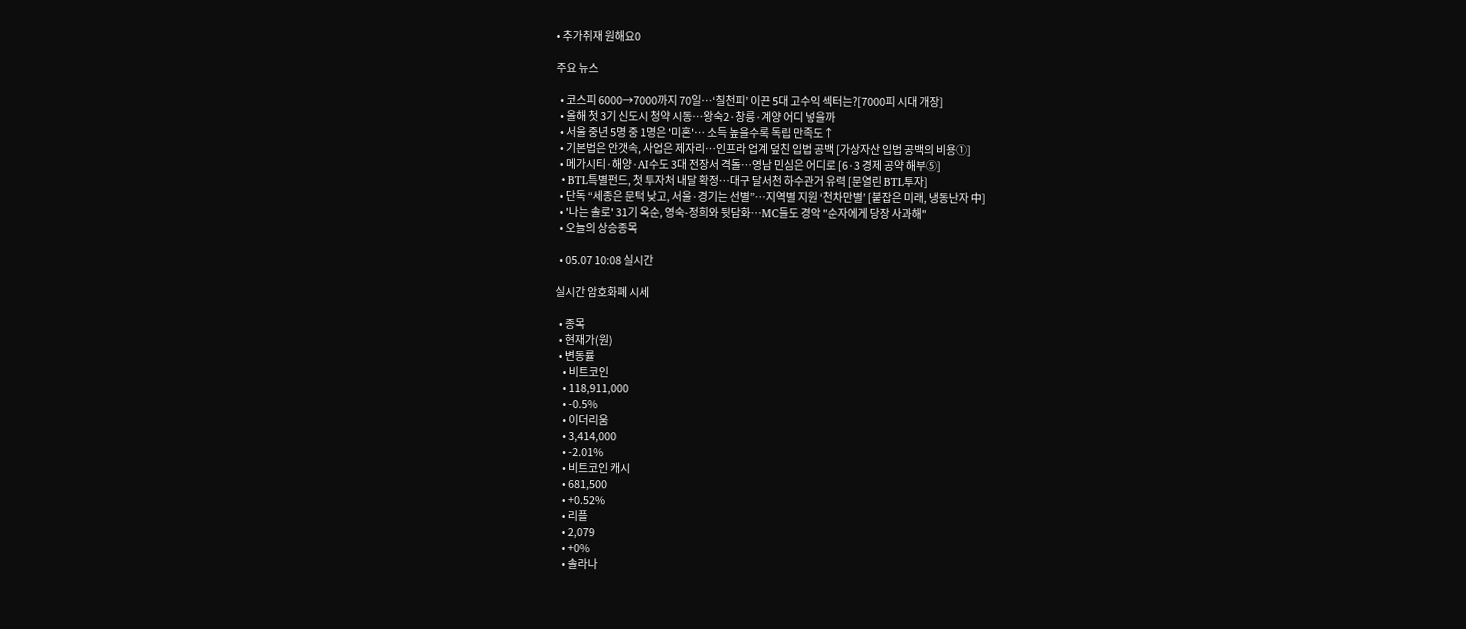• 추가취재 원해요0

주요 뉴스

  • 코스피 6000→7000까지 70일⋯‘칠천피’ 이끈 5대 고수익 섹터는?[7000피 시대 개장]
  • 올해 첫 3기 신도시 청약 시동…왕숙2·창릉·계양 어디 넣을까
  • 서울 중년 5명 중 1명은 '미혼'… 소득 높을수록 독립 만족도↑
  • 기본법은 안갯속, 사업은 제자리…인프라 업계 덮친 입법 공백 [가상자산 입법 공백의 비용①]
  • 메가시티·해양·AI수도 3대 전장서 격돌…영남 민심은 어디로 [6·3 경제 공약 해부⑤]
  • BTL특별펀드, 첫 투자처 내달 확정…대구 달서천 하수관거 유력 [문열린 BTL투자]
  • 단독 “세종은 문턱 낮고, 서울·경기는 선별”…지역별 지원 ‘천차만별’ [붙잡은 미래, 냉동난자 中]
  • '나는 솔로' 31기 옥순, 영숙-정희와 뒷담화⋯MC들도 경악 "순자에게 당장 사과해"
  • 오늘의 상승종목

  • 05.07 10:08 실시간

실시간 암호화폐 시세

  • 종목
  • 현재가(원)
  • 변동률
    • 비트코인
    • 118,911,000
    • -0.5%
    • 이더리움
    • 3,414,000
    • -2.01%
    • 비트코인 캐시
    • 681,500
    • +0.52%
    • 리플
    • 2,079
    • +0%
    • 솔라나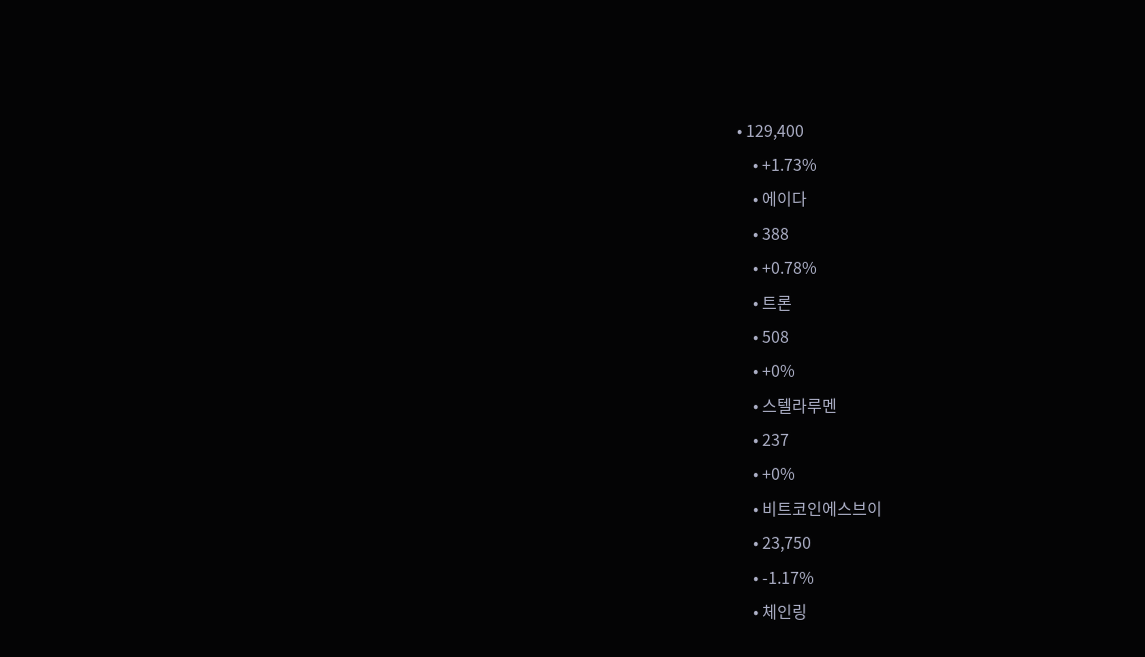• 129,400
    • +1.73%
    • 에이다
    • 388
    • +0.78%
    • 트론
    • 508
    • +0%
    • 스텔라루멘
    • 237
    • +0%
    • 비트코인에스브이
    • 23,750
    • -1.17%
    • 체인링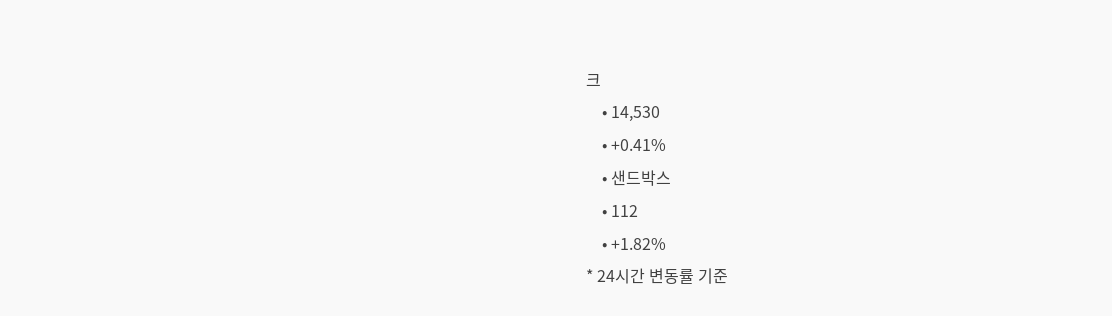크
    • 14,530
    • +0.41%
    • 샌드박스
    • 112
    • +1.82%
* 24시간 변동률 기준